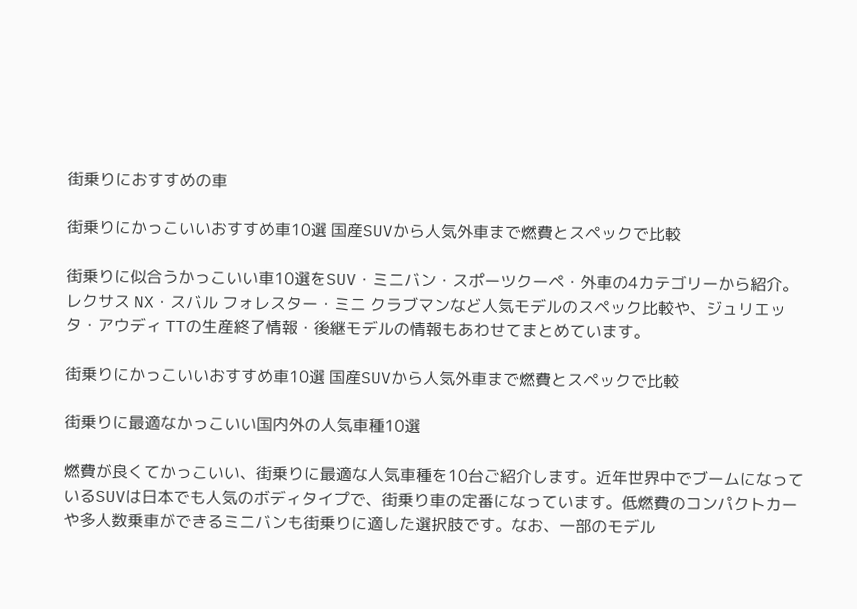街乗りにおすすめの車

街乗りにかっこいいおすすめ車10選 国産SUVから人気外車まで燃費とスペックで比較

街乗りに似合うかっこいい車10選をSUV・ミニバン・スポーツクーペ・外車の4カテゴリーから紹介。レクサス NX・スバル フォレスター・ミニ クラブマンなど人気モデルのスペック比較や、ジュリエッタ・アウディ TTの生産終了情報・後継モデルの情報もあわせてまとめています。

街乗りにかっこいいおすすめ車10選 国産SUVから人気外車まで燃費とスペックで比較

街乗りに最適なかっこいい国内外の人気車種10選

燃費が良くてかっこいい、街乗りに最適な人気車種を10台ご紹介します。近年世界中でブームになっているSUVは日本でも人気のボディタイプで、街乗り車の定番になっています。低燃費のコンパクトカーや多人数乗車ができるミニバンも街乗りに適した選択肢です。なお、一部のモデル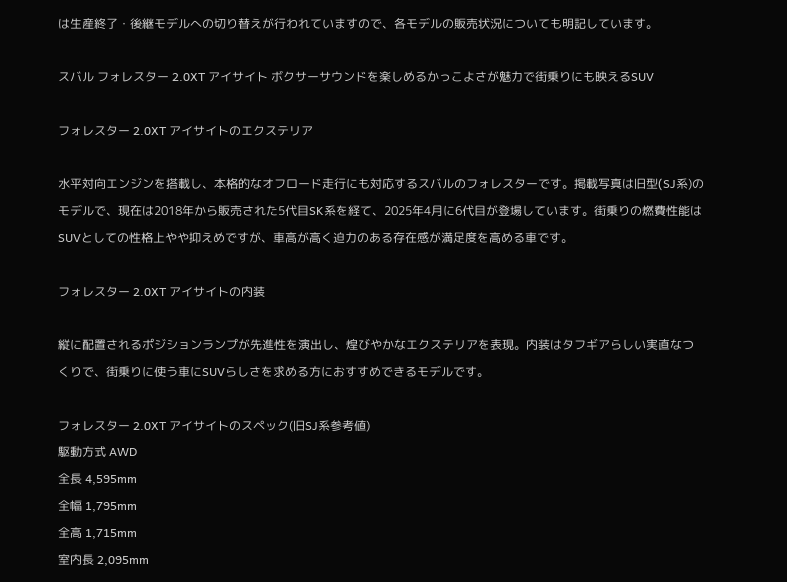は生産終了・後継モデルへの切り替えが行われていますので、各モデルの販売状況についても明記しています。

スバル フォレスター 2.0XT アイサイト ボクサーサウンドを楽しめるかっこよさが魅力で街乗りにも映えるSUV

フォレスター 2.0XT アイサイトのエクステリア

水平対向エンジンを搭載し、本格的なオフロード走行にも対応するスバルのフォレスターです。掲載写真は旧型(SJ系)のモデルで、現在は2018年から販売された5代目SK系を経て、2025年4月に6代目が登場しています。街乗りの燃費性能はSUVとしての性格上やや抑えめですが、車高が高く迫力のある存在感が満足度を高める車です。

フォレスター 2.0XT アイサイトの内装

縦に配置されるポジションランプが先進性を演出し、煌びやかなエクステリアを表現。内装はタフギアらしい実直なつくりで、街乗りに使う車にSUVらしさを求める方におすすめできるモデルです。

フォレスター 2.0XT アイサイトのスペック(旧SJ系参考値)
駆動方式 AWD
全長 4,595mm
全幅 1,795mm
全高 1,715mm
室内長 2,095mm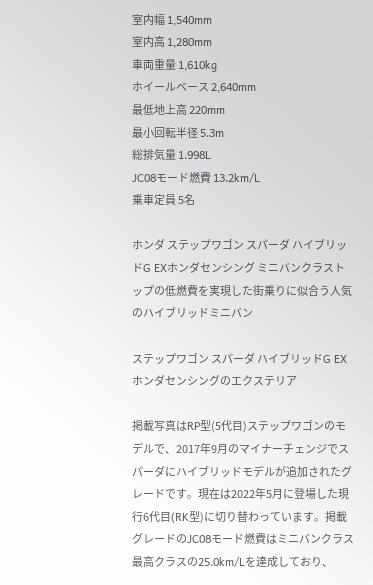室内幅 1,540mm
室内高 1,280mm
車両重量 1,610kg
ホイールベース 2,640mm
最低地上高 220mm
最小回転半径 5.3m
総排気量 1.998L
JC08モード燃費 13.2km/L
乗車定員 5名

ホンダ ステップワゴン スパーダ ハイブリッドG EXホンダセンシング ミニバンクラストップの低燃費を実現した街乗りに似合う人気のハイブリッドミニバン

ステップワゴン スパーダ ハイブリッドG EXホンダセンシングのエクステリア

掲載写真はRP型(5代目)ステップワゴンのモデルで、2017年9月のマイナーチェンジでスパーダにハイブリッドモデルが追加されたグレードです。現在は2022年5月に登場した現行6代目(RK型)に切り替わっています。掲載グレードのJC08モード燃費はミニバンクラス最高クラスの25.0km/Lを達成しており、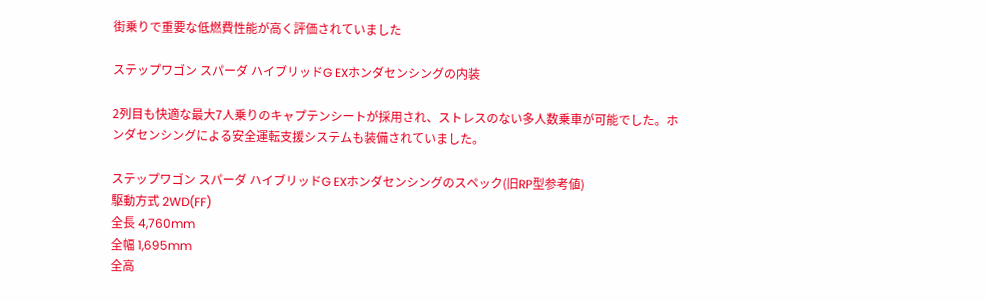街乗りで重要な低燃費性能が高く評価されていました

ステップワゴン スパーダ ハイブリッドG EXホンダセンシングの内装

2列目も快適な最大7人乗りのキャプテンシートが採用され、ストレスのない多人数乗車が可能でした。ホンダセンシングによる安全運転支援システムも装備されていました。

ステップワゴン スパーダ ハイブリッドG EXホンダセンシングのスペック(旧RP型参考値)
駆動方式 2WD(FF)
全長 4,760mm
全幅 1,695mm
全高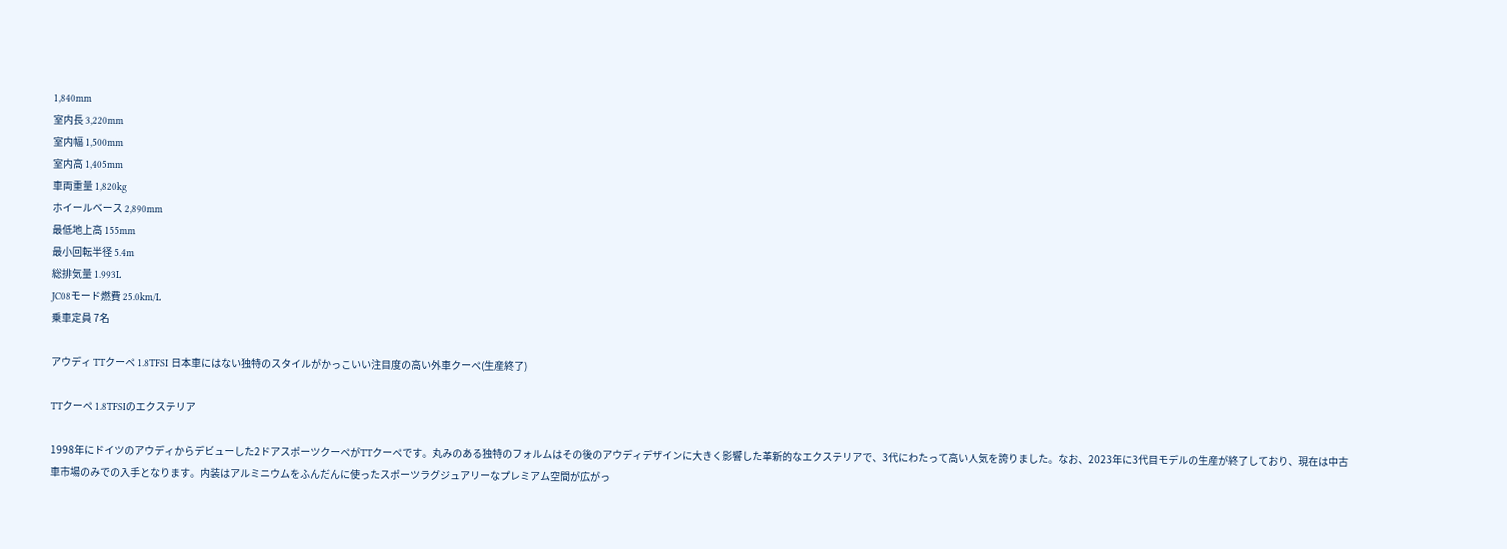1,840mm
室内長 3,220mm
室内幅 1,500mm
室内高 1,405mm
車両重量 1,820kg
ホイールベース 2,890mm
最低地上高 155mm
最小回転半径 5.4m
総排気量 1.993L
JC08モード燃費 25.0km/L
乗車定員 7名

アウディ TTクーペ 1.8TFSI 日本車にはない独特のスタイルがかっこいい注目度の高い外車クーペ(生産終了)

TTクーペ 1.8TFSIのエクステリア

1998年にドイツのアウディからデビューした2ドアスポーツクーペがTTクーペです。丸みのある独特のフォルムはその後のアウディデザインに大きく影響した革新的なエクステリアで、3代にわたって高い人気を誇りました。なお、2023年に3代目モデルの生産が終了しており、現在は中古車市場のみでの入手となります。内装はアルミニウムをふんだんに使ったスポーツラグジュアリーなプレミアム空間が広がっ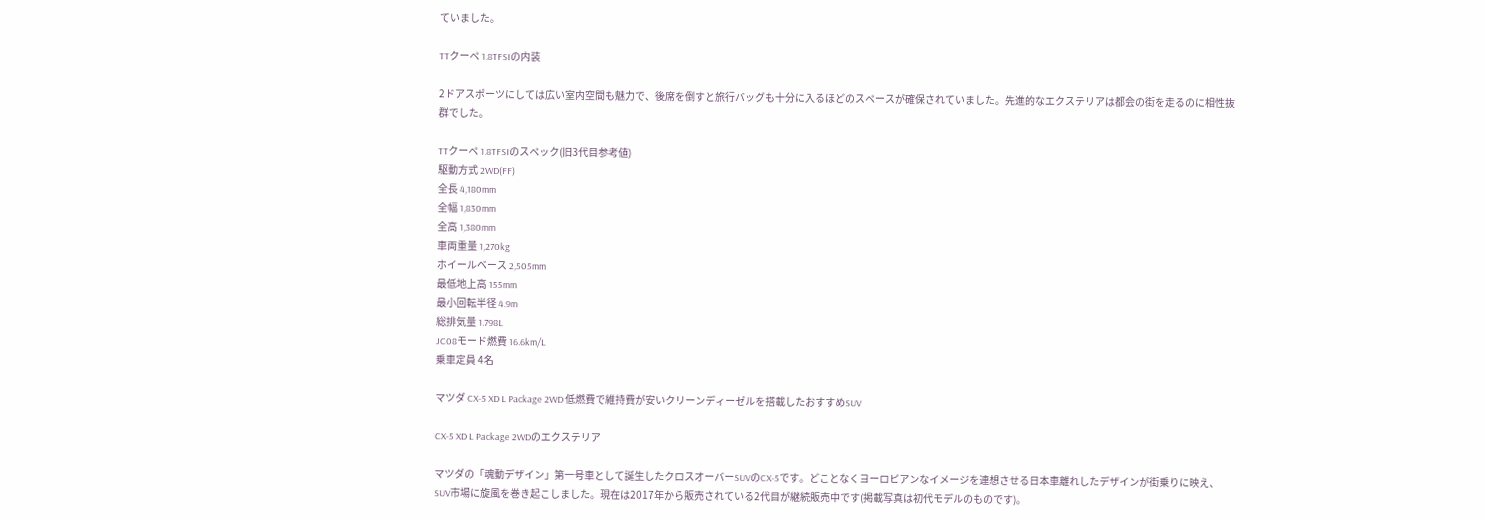ていました。

TTクーペ 1.8TFSIの内装

2ドアスポーツにしては広い室内空間も魅力で、後席を倒すと旅行バッグも十分に入るほどのスペースが確保されていました。先進的なエクステリアは都会の街を走るのに相性抜群でした。

TTクーペ 1.8TFSIのスペック(旧3代目参考値)
駆動方式 2WD(FF)
全長 4,180mm
全幅 1,830mm
全高 1,380mm
車両重量 1,270kg
ホイールベース 2,505mm
最低地上高 155mm
最小回転半径 4.9m
総排気量 1.798L
JC08モード燃費 16.6km/L
乗車定員 4名

マツダ CX-5 XD L Package 2WD 低燃費で維持費が安いクリーンディーゼルを搭載したおすすめSUV

CX-5 XD L Package 2WDのエクステリア

マツダの「魂動デザイン」第一号車として誕生したクロスオーバーSUVのCX-5です。どことなくヨーロピアンなイメージを連想させる日本車離れしたデザインが街乗りに映え、SUV市場に旋風を巻き起こしました。現在は2017年から販売されている2代目が継続販売中です(掲載写真は初代モデルのものです)。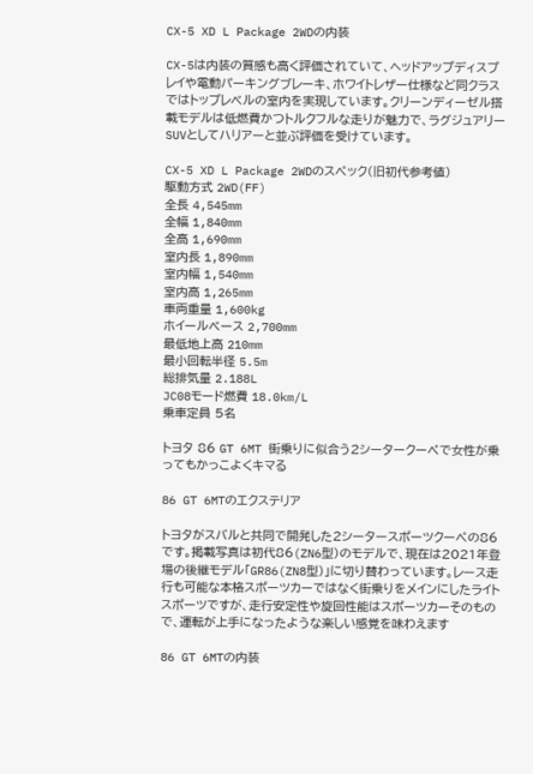CX-5 XD L Package 2WDの内装

CX-5は内装の質感も高く評価されていて、ヘッドアップディスプレイや電動パーキングブレーキ、ホワイトレザー仕様など同クラスではトップレベルの室内を実現しています。クリーンディーゼル搭載モデルは低燃費かつトルクフルな走りが魅力で、ラグジュアリーSUVとしてハリアーと並ぶ評価を受けています。

CX-5 XD L Package 2WDのスペック(旧初代参考値)
駆動方式 2WD(FF)
全長 4,545mm
全幅 1,840mm
全高 1,690mm
室内長 1,890mm
室内幅 1,540mm
室内高 1,265mm
車両重量 1,600kg
ホイールベース 2,700mm
最低地上高 210mm
最小回転半径 5.5m
総排気量 2.188L
JC08モード燃費 18.0km/L
乗車定員 5名

トヨタ 86 GT 6MT 街乗りに似合う2シータークーペで女性が乗ってもかっこよくキマる

86 GT 6MTのエクステリア

トヨタがスバルと共同で開発した2シータースポーツクーペの86です。掲載写真は初代86(ZN6型)のモデルで、現在は2021年登場の後継モデル「GR86(ZN8型)」に切り替わっています。レース走行も可能な本格スポーツカーではなく街乗りをメインにしたライトスポーツですが、走行安定性や旋回性能はスポーツカーそのもので、運転が上手になったような楽しい感覚を味わえます

86 GT 6MTの内装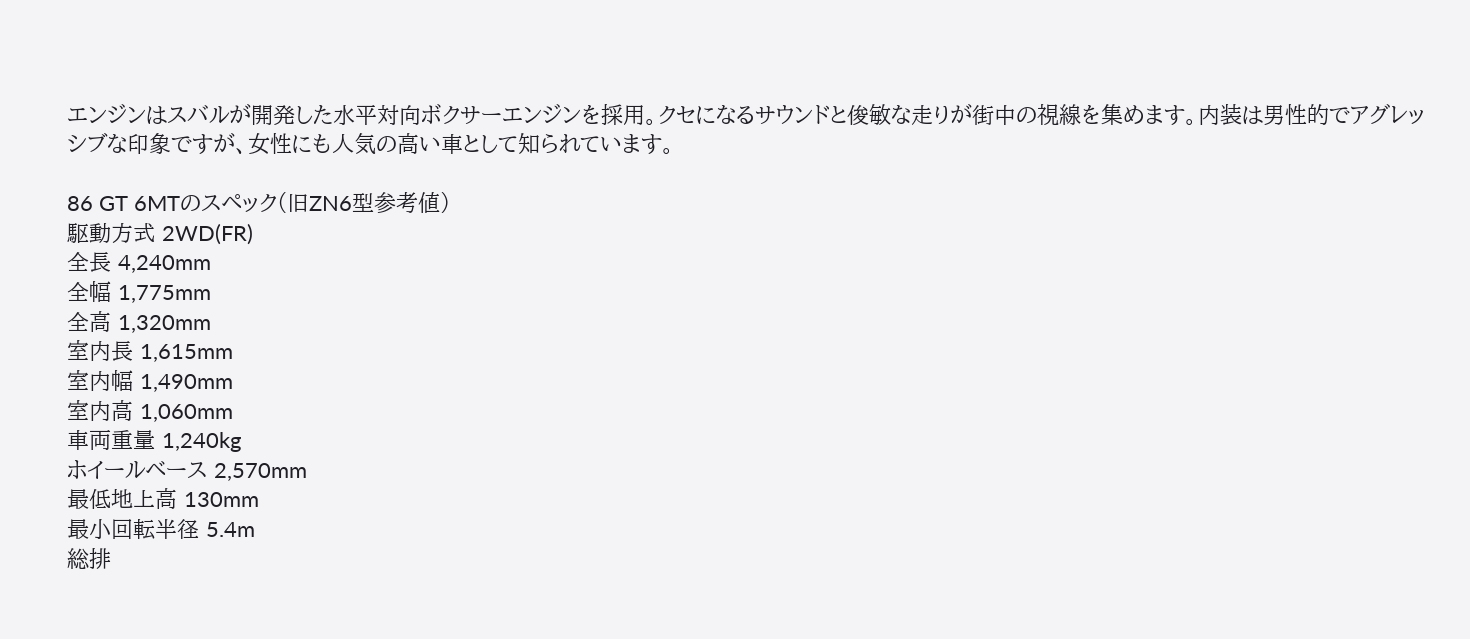エンジンはスバルが開発した水平対向ボクサーエンジンを採用。クセになるサウンドと俊敏な走りが街中の視線を集めます。内装は男性的でアグレッシブな印象ですが、女性にも人気の高い車として知られています。

86 GT 6MTのスペック(旧ZN6型参考値)
駆動方式 2WD(FR)
全長 4,240mm
全幅 1,775mm
全高 1,320mm
室内長 1,615mm
室内幅 1,490mm
室内高 1,060mm
車両重量 1,240kg
ホイールベース 2,570mm
最低地上高 130mm
最小回転半径 5.4m
総排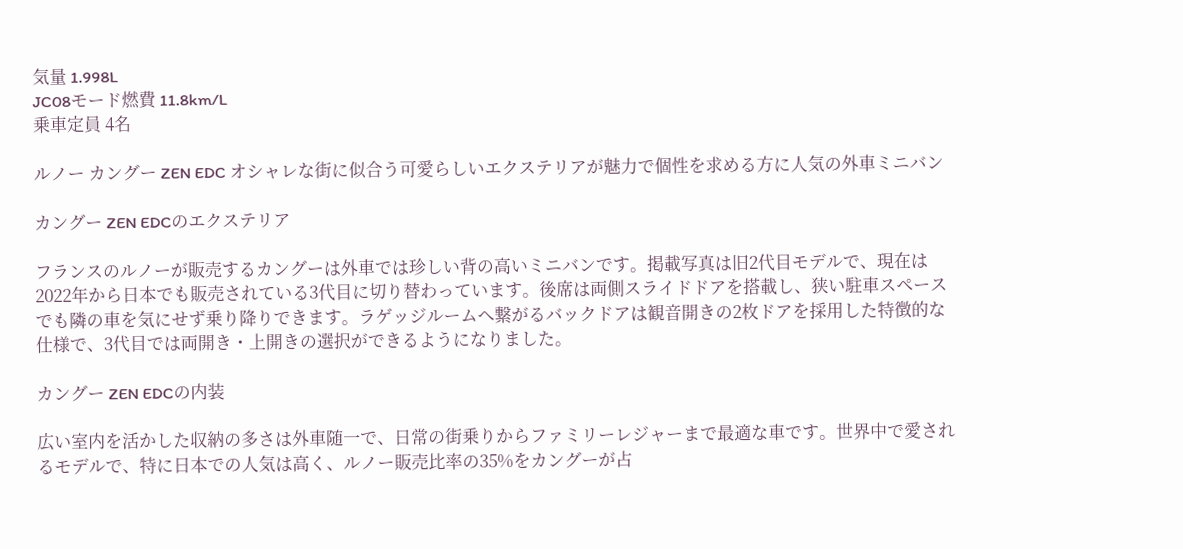気量 1.998L
JC08モード燃費 11.8km/L
乗車定員 4名

ルノー カングー ZEN EDC オシャレな街に似合う可愛らしいエクステリアが魅力で個性を求める方に人気の外車ミニバン

カングー ZEN EDCのエクステリア

フランスのルノーが販売するカングーは外車では珍しい背の高いミニバンです。掲載写真は旧2代目モデルで、現在は2022年から日本でも販売されている3代目に切り替わっています。後席は両側スライドドアを搭載し、狭い駐車スペースでも隣の車を気にせず乗り降りできます。ラゲッジルームへ繋がるバックドアは観音開きの2枚ドアを採用した特徴的な仕様で、3代目では両開き・上開きの選択ができるようになりました。

カングー ZEN EDCの内装

広い室内を活かした収納の多さは外車随一で、日常の街乗りからファミリーレジャーまで最適な車です。世界中で愛されるモデルで、特に日本での人気は高く、ルノー販売比率の35%をカングーが占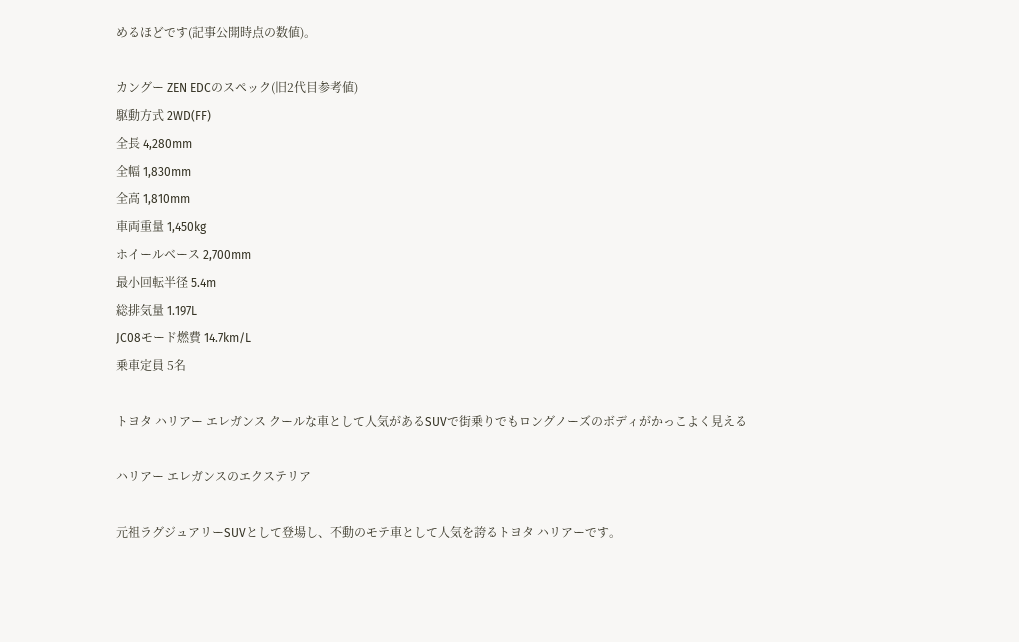めるほどです(記事公開時点の数値)。

カングー ZEN EDCのスペック(旧2代目参考値)
駆動方式 2WD(FF)
全長 4,280mm
全幅 1,830mm
全高 1,810mm
車両重量 1,450kg
ホイールベース 2,700mm
最小回転半径 5.4m
総排気量 1.197L
JC08モード燃費 14.7km/L
乗車定員 5名

トヨタ ハリアー エレガンス クールな車として人気があるSUVで街乗りでもロングノーズのボディがかっこよく見える

ハリアー エレガンスのエクステリア

元祖ラグジュアリーSUVとして登場し、不動のモテ車として人気を誇るトヨタ ハリアーです。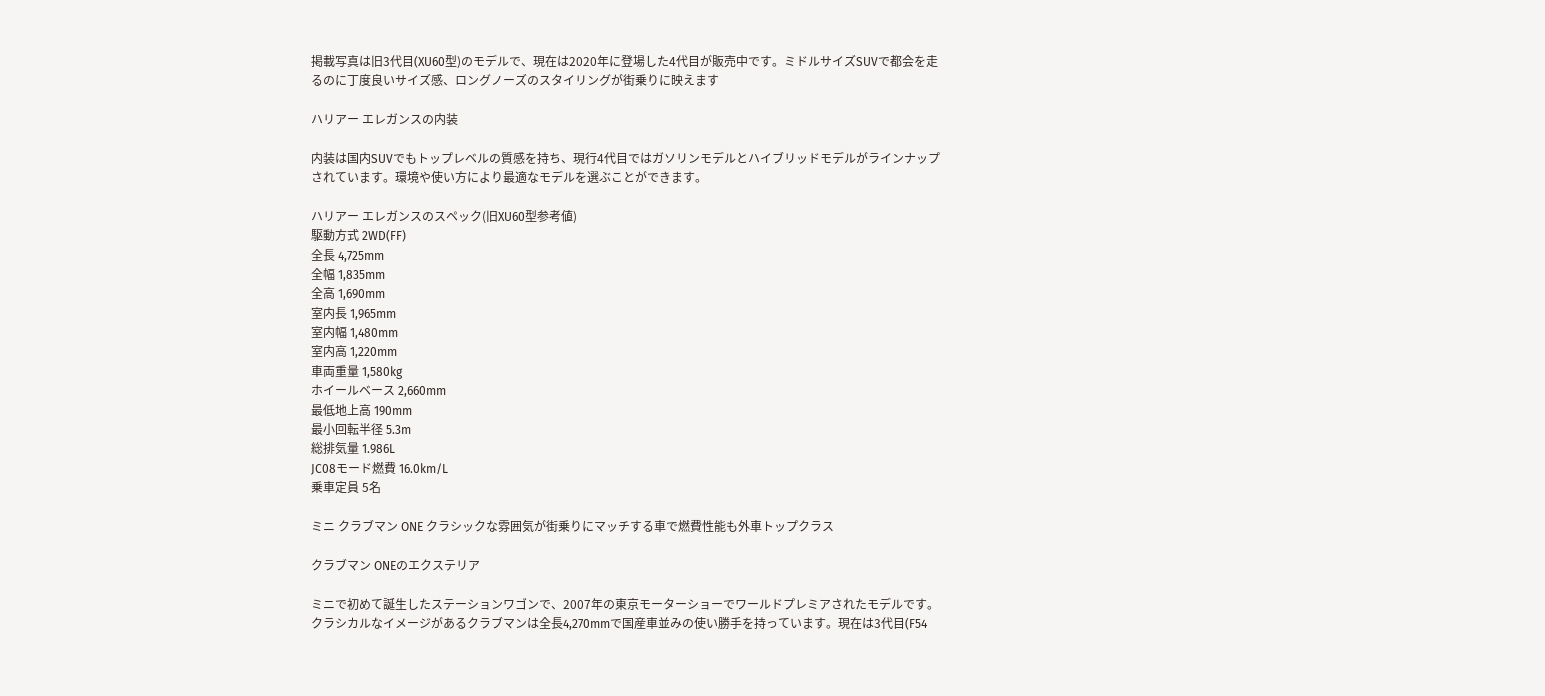掲載写真は旧3代目(XU60型)のモデルで、現在は2020年に登場した4代目が販売中です。ミドルサイズSUVで都会を走るのに丁度良いサイズ感、ロングノーズのスタイリングが街乗りに映えます

ハリアー エレガンスの内装

内装は国内SUVでもトップレベルの質感を持ち、現行4代目ではガソリンモデルとハイブリッドモデルがラインナップされています。環境や使い方により最適なモデルを選ぶことができます。

ハリアー エレガンスのスペック(旧XU60型参考値)
駆動方式 2WD(FF)
全長 4,725mm
全幅 1,835mm
全高 1,690mm
室内長 1,965mm
室内幅 1,480mm
室内高 1,220mm
車両重量 1,580kg
ホイールベース 2,660mm
最低地上高 190mm
最小回転半径 5.3m
総排気量 1.986L
JC08モード燃費 16.0km/L
乗車定員 5名

ミニ クラブマン ONE クラシックな雰囲気が街乗りにマッチする車で燃費性能も外車トップクラス

クラブマン ONEのエクステリア

ミニで初めて誕生したステーションワゴンで、2007年の東京モーターショーでワールドプレミアされたモデルです。クラシカルなイメージがあるクラブマンは全長4,270mmで国産車並みの使い勝手を持っています。現在は3代目(F54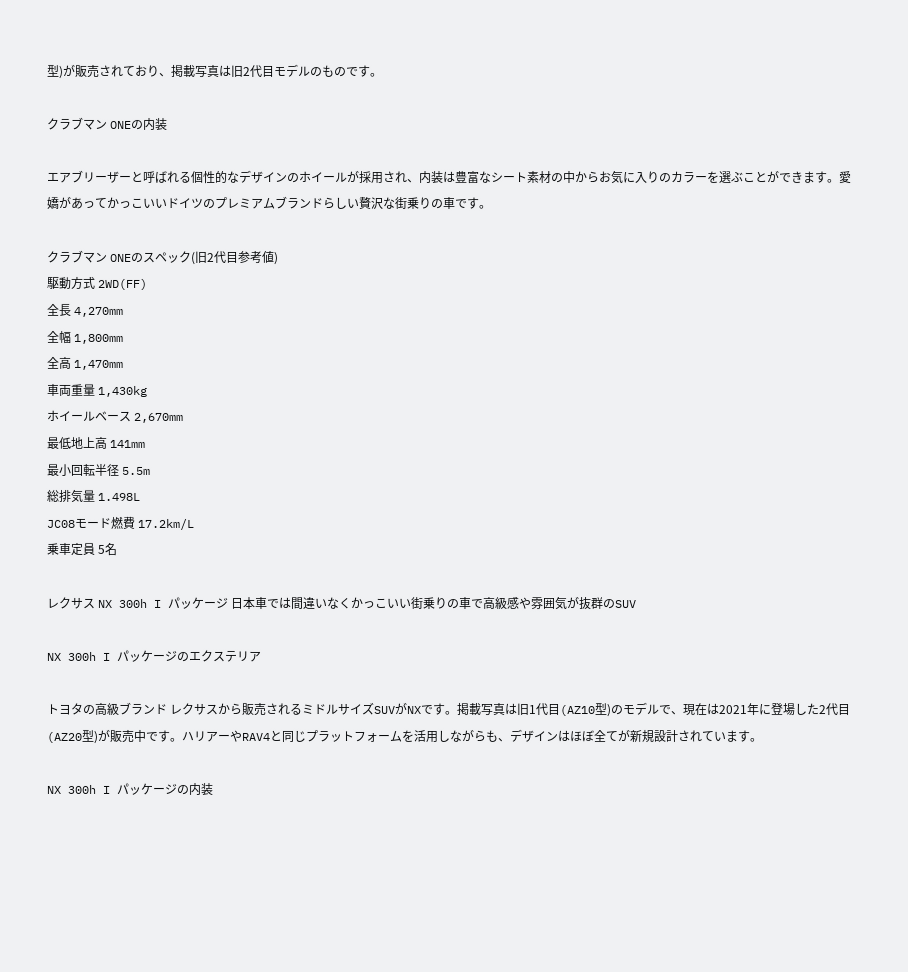型)が販売されており、掲載写真は旧2代目モデルのものです。

クラブマン ONEの内装

エアブリーザーと呼ばれる個性的なデザインのホイールが採用され、内装は豊富なシート素材の中からお気に入りのカラーを選ぶことができます。愛嬌があってかっこいいドイツのプレミアムブランドらしい贅沢な街乗りの車です。

クラブマン ONEのスペック(旧2代目参考値)
駆動方式 2WD(FF)
全長 4,270mm
全幅 1,800mm
全高 1,470mm
車両重量 1,430kg
ホイールベース 2,670mm
最低地上高 141mm
最小回転半径 5.5m
総排気量 1.498L
JC08モード燃費 17.2km/L
乗車定員 5名

レクサス NX 300h I パッケージ 日本車では間違いなくかっこいい街乗りの車で高級感や雰囲気が抜群のSUV

NX 300h I パッケージのエクステリア

トヨタの高級ブランド レクサスから販売されるミドルサイズSUVがNXです。掲載写真は旧1代目(AZ10型)のモデルで、現在は2021年に登場した2代目(AZ20型)が販売中です。ハリアーやRAV4と同じプラットフォームを活用しながらも、デザインはほぼ全てが新規設計されています。

NX 300h I パッケージの内装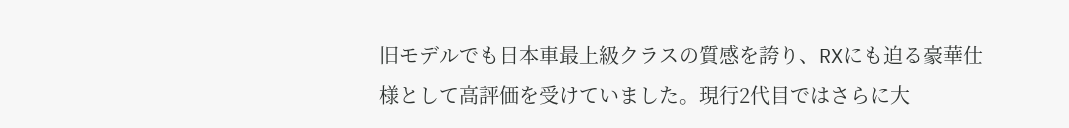旧モデルでも日本車最上級クラスの質感を誇り、RXにも迫る豪華仕様として高評価を受けていました。現行2代目ではさらに大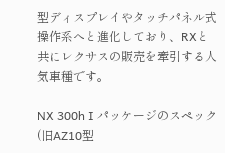型ディスプレイやタッチパネル式操作系へと進化しており、RXと共にレクサスの販売を牽引する人気車種です。

NX 300h I パッケージのスペック(旧AZ10型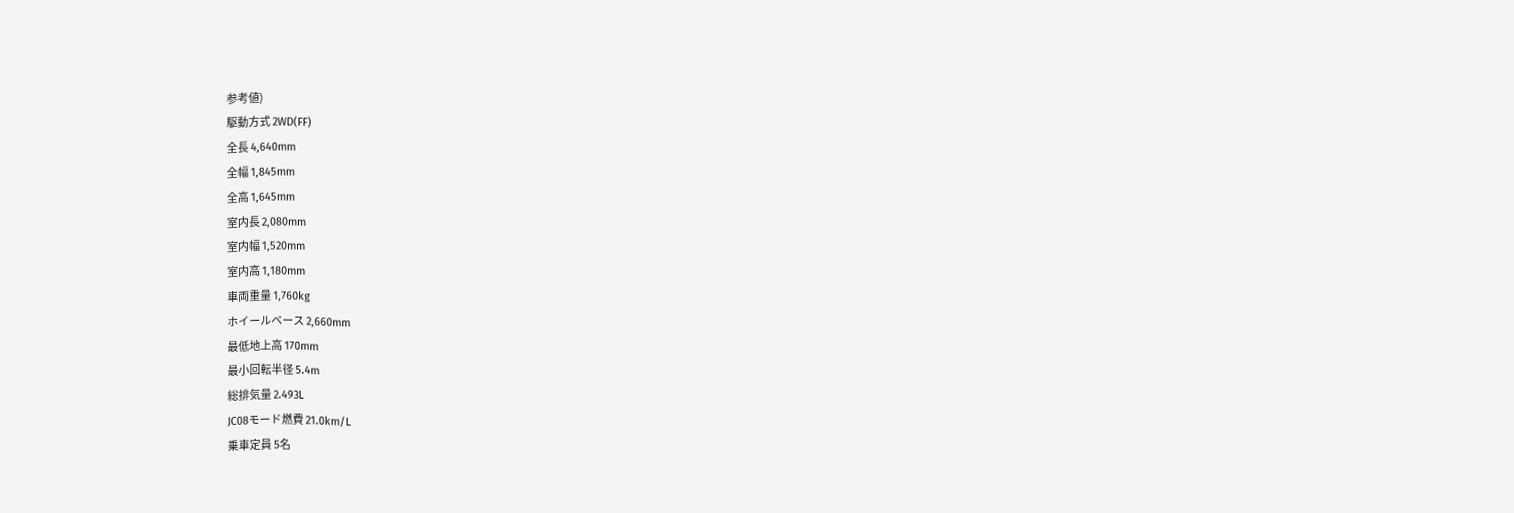参考値)
駆動方式 2WD(FF)
全長 4,640mm
全幅 1,845mm
全高 1,645mm
室内長 2,080mm
室内幅 1,520mm
室内高 1,180mm
車両重量 1,760kg
ホイールベース 2,660mm
最低地上高 170mm
最小回転半径 5.4m
総排気量 2.493L
JC08モード燃費 21.0km/L
乗車定員 5名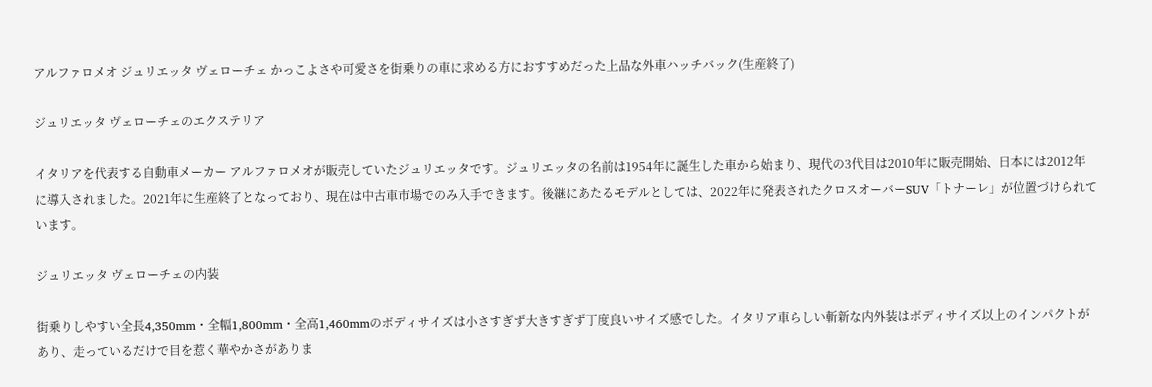アルファロメオ ジュリエッタ ヴェローチェ かっこよさや可愛さを街乗りの車に求める方におすすめだった上品な外車ハッチバック(生産終了)

ジュリエッタ ヴェローチェのエクステリア

イタリアを代表する自動車メーカー アルファロメオが販売していたジュリエッタです。ジュリエッタの名前は1954年に誕生した車から始まり、現代の3代目は2010年に販売開始、日本には2012年に導入されました。2021年に生産終了となっており、現在は中古車市場でのみ入手できます。後継にあたるモデルとしては、2022年に発表されたクロスオーバーSUV「トナーレ」が位置づけられています。

ジュリエッタ ヴェローチェの内装

街乗りしやすい全長4,350mm・全幅1,800mm・全高1,460mmのボディサイズは小さすぎず大きすぎず丁度良いサイズ感でした。イタリア車らしい斬新な内外装はボディサイズ以上のインパクトがあり、走っているだけで目を惹く華やかさがありま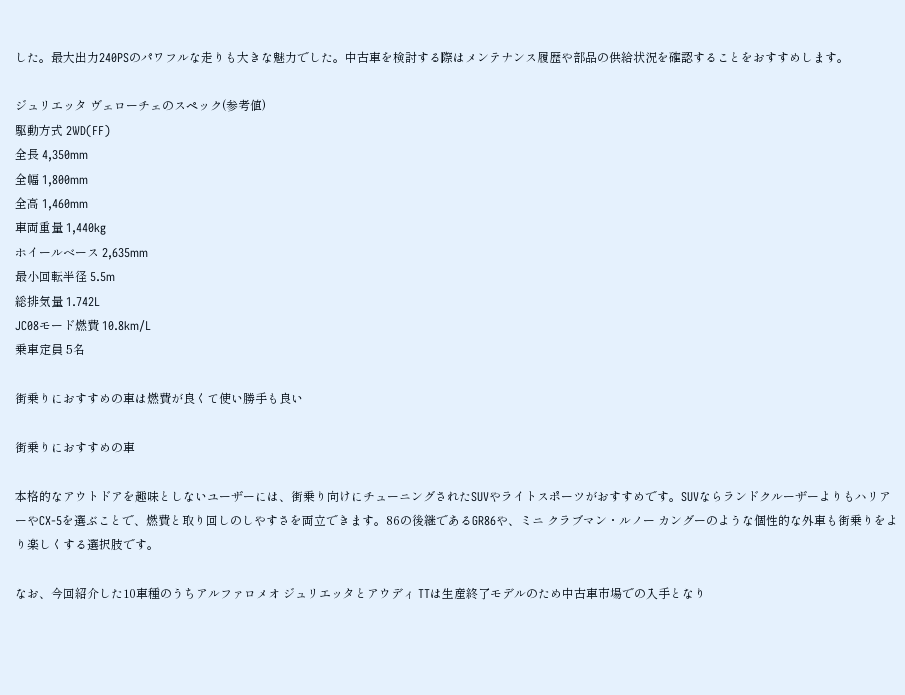した。最大出力240PSのパワフルな走りも大きな魅力でした。中古車を検討する際はメンテナンス履歴や部品の供給状況を確認することをおすすめします。

ジュリエッタ ヴェローチェのスペック(参考値)
駆動方式 2WD(FF)
全長 4,350mm
全幅 1,800mm
全高 1,460mm
車両重量 1,440kg
ホイールベース 2,635mm
最小回転半径 5.5m
総排気量 1.742L
JC08モード燃費 10.8km/L
乗車定員 5名

街乗りにおすすめの車は燃費が良くて使い勝手も良い

街乗りにおすすめの車

本格的なアウトドアを趣味としないユーザーには、街乗り向けにチューニングされたSUVやライトスポーツがおすすめです。SUVならランドクルーザーよりもハリアーやCX-5を選ぶことで、燃費と取り回しのしやすさを両立できます。86の後継であるGR86や、ミニ クラブマン・ルノー カングーのような個性的な外車も街乗りをより楽しくする選択肢です。

なお、今回紹介した10車種のうちアルファロメオ ジュリエッタとアウディ TTは生産終了モデルのため中古車市場での入手となり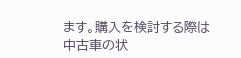ます。購入を検討する際は中古車の状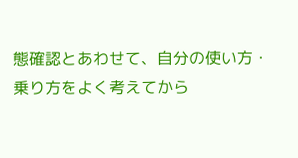態確認とあわせて、自分の使い方・乗り方をよく考えてから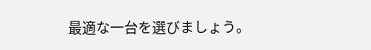最適な一台を選びましょう。